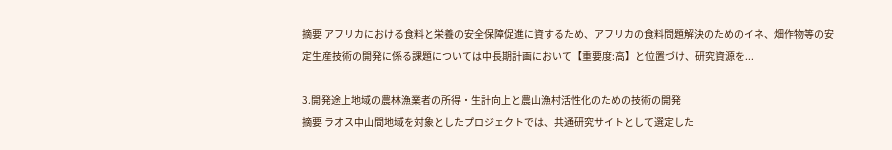摘要 アフリカにおける食料と栄養の安全保障促進に資するため、アフリカの食料問題解決のためのイネ、畑作物等の安定生産技術の開発に係る課題については中長期計画において【重要度:高】と位置づけ、研究資源を...

3.開発途上地域の農林漁業者の所得・生計向上と農山漁村活性化のための技術の開発
摘要 ラオス中山間地域を対象としたプロジェクトでは、共通研究サイトとして選定した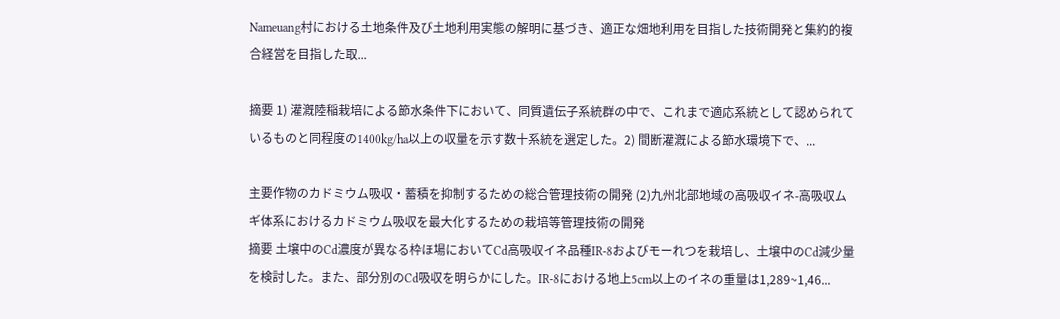Nameuang村における土地条件及び土地利用実態の解明に基づき、適正な畑地利用を目指した技術開発と集約的複合経営を目指した取...

摘要 1) 灌漑陸稲栽培による節水条件下において、同質遺伝子系統群の中で、これまで適応系統として認められているものと同程度の1400kg/ha以上の収量を示す数十系統を選定した。2) 間断灌漑による節水環境下で、...

主要作物のカドミウム吸収・蓄積を抑制するための総合管理技術の開発 (2)九州北部地域の高吸収イネ-高吸収ムギ体系におけるカドミウム吸収を最大化するための栽培等管理技術の開発
摘要 土壌中のCd濃度が異なる枠ほ場においてCd高吸収イネ品種IR-8およびモーれつを栽培し、土壌中のCd減少量を検討した。また、部分別のCd吸収を明らかにした。IR-8における地上5cm以上のイネの重量は1,289~1,46...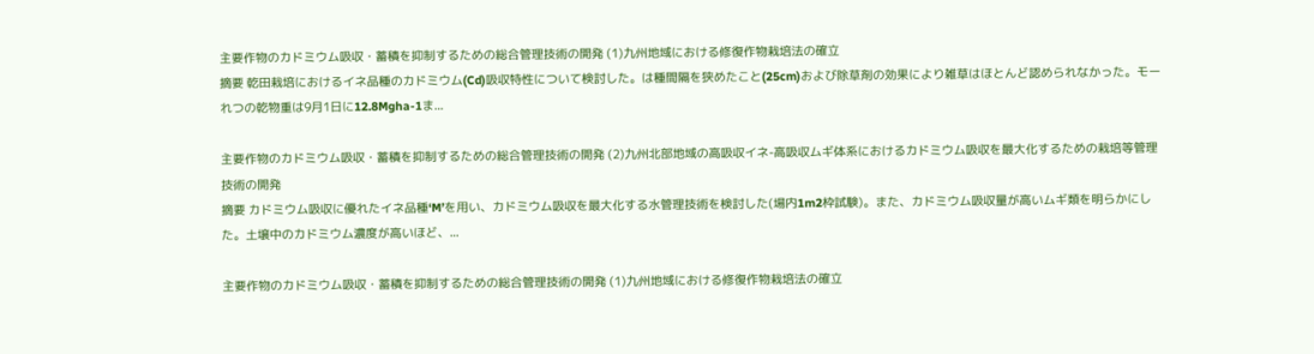主要作物のカドミウム吸収・蓄積を抑制するための総合管理技術の開発 (1)九州地域における修復作物栽培法の確立
摘要 乾田栽培におけるイネ品種のカドミウム(Cd)吸収特性について検討した。は種間隔を狭めたこと(25cm)および除草剤の効果により雑草はほとんど認められなかった。モーれつの乾物重は9月1日に12.8Mgha-1ま...

主要作物のカドミウム吸収・蓄積を抑制するための総合管理技術の開発 (2)九州北部地域の高吸収イネ-高吸収ムギ体系におけるカドミウム吸収を最大化するための栽培等管理技術の開発
摘要 カドミウム吸収に優れたイネ品種‘M’を用い、カドミウム吸収を最大化する水管理技術を検討した(場内1m2枠試験)。また、カドミウム吸収量が高いムギ類を明らかにした。土壌中のカドミウム濃度が高いほど、...

主要作物のカドミウム吸収・蓄積を抑制するための総合管理技術の開発 (1)九州地域における修復作物栽培法の確立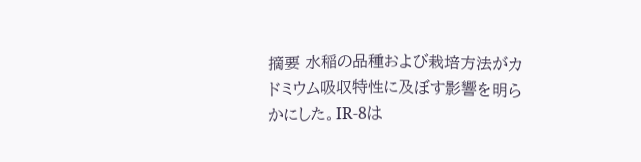摘要 水稲の品種および栽培方法がカドミウム吸収特性に及ぼす影響を明らかにした。IR-8は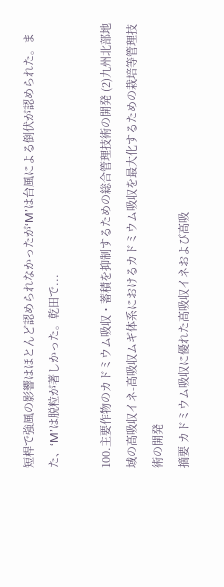短桿で強風の影響はほとんど認められなかったが‘M’は台風による倒伏が認められた。また、‘M’は脱粒が著しかった。乾田で...

100.主要作物のカドミウム吸収・蓄積を抑制するための総合管理技術の開発 (2)九州北部地域の高吸収イネ-高吸収ムギ体系におけるカドミウム吸収を最大化するための栽培等管理技術の開発
摘要 カドミウム吸収に優れた高吸収イネおよび高吸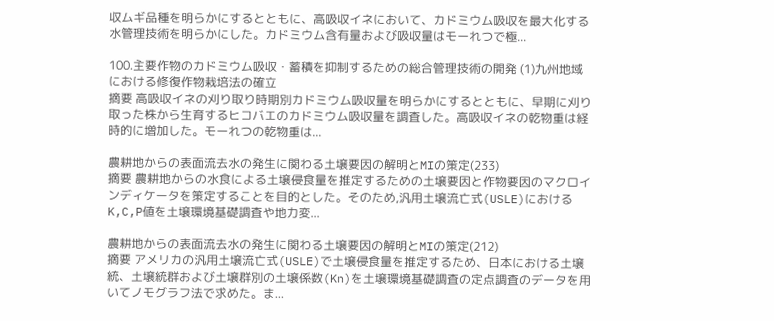収ムギ品種を明らかにするとともに、高吸収イネにおいて、カドミウム吸収を最大化する水管理技術を明らかにした。カドミウム含有量および吸収量はモーれつで極...

100.主要作物のカドミウム吸収・蓄積を抑制するための総合管理技術の開発 (1)九州地域における修復作物栽培法の確立
摘要 高吸収イネの刈り取り時期別カドミウム吸収量を明らかにするとともに、早期に刈り取った株から生育するヒコバエのカドミウム吸収量を調査した。高吸収イネの乾物重は経時的に増加した。モーれつの乾物重は...

農耕地からの表面流去水の発生に関わる土壌要因の解明とMIの策定(233)
摘要 農耕地からの水食による土壌侵食量を推定するための土壌要因と作物要因のマクロインディケータを策定することを目的とした。そのため,汎用土壌流亡式(USLE)におけるK,C,P値を土壌環境基礎調査や地力変...

農耕地からの表面流去水の発生に関わる土壌要因の解明とMIの策定(212)
摘要 アメリカの汎用土壌流亡式(USLE)で土壌侵食量を推定するため、日本における土壌統、土壌統群および土壌群別の土壌係数(Kn)を土壌環境基礎調査の定点調査のデータを用いてノモグラフ法で求めた。ま...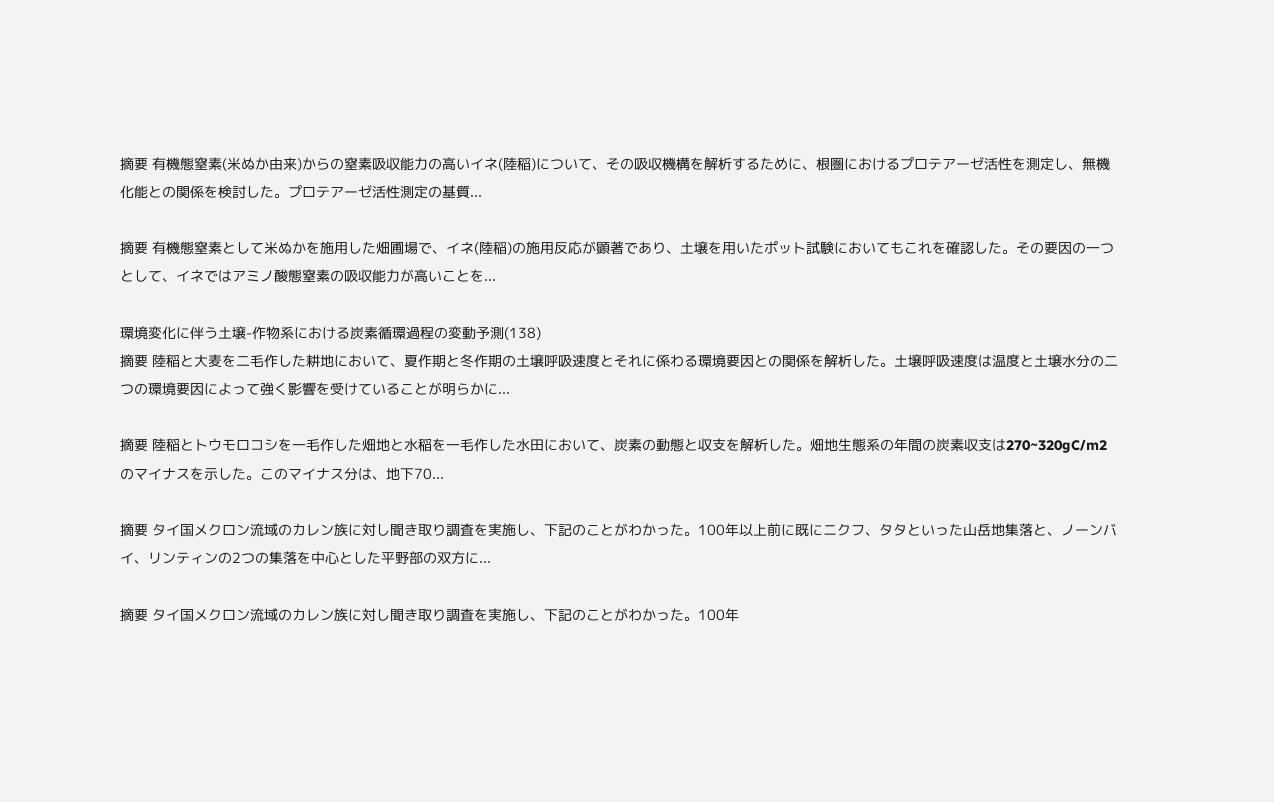摘要 有機態窒素(米ぬか由来)からの窒素吸収能力の高いイネ(陸稲)について、その吸収機構を解析するために、根圏におけるプロテアーゼ活性を測定し、無機化能との関係を検討した。プロテアーゼ活性測定の基質...

摘要 有機態窒素として米ぬかを施用した畑圃場で、イネ(陸稲)の施用反応が顕著であり、土壌を用いたポット試験においてもこれを確認した。その要因の一つとして、イネではアミノ酸態窒素の吸収能力が高いことを...

環境変化に伴う土壌-作物系における炭素循環過程の変動予測(138)
摘要 陸稲と大麦を二毛作した耕地において、夏作期と冬作期の土壌呼吸速度とそれに係わる環境要因との関係を解析した。土壌呼吸速度は温度と土壌水分の二つの環境要因によって強く影響を受けていることが明らかに...

摘要 陸稲とトウモロコシを一毛作した畑地と水稲を一毛作した水田において、炭素の動態と収支を解析した。畑地生態系の年間の炭素収支は270~320gC/m2のマイナスを示した。このマイナス分は、地下70...

摘要 タイ国メクロン流域のカレン族に対し聞き取り調査を実施し、下記のことがわかった。100年以上前に既にニクフ、タタといった山岳地集落と、ノーンバイ、リンティンの2つの集落を中心とした平野部の双方に...

摘要 タイ国メクロン流域のカレン族に対し聞き取り調査を実施し、下記のことがわかった。100年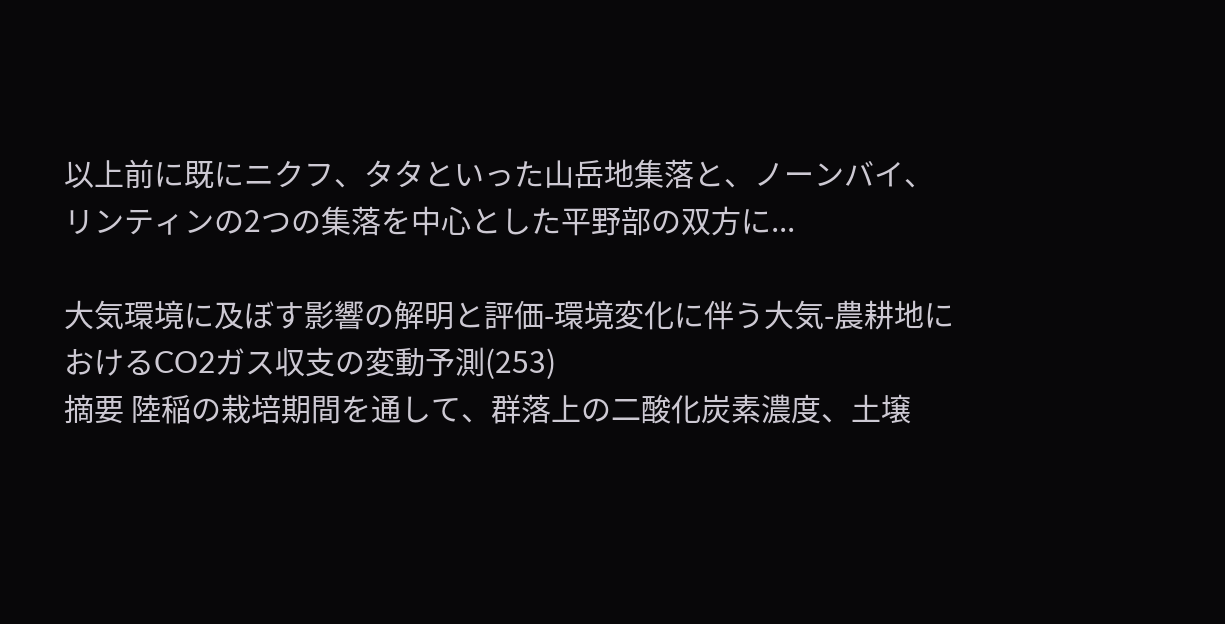以上前に既にニクフ、タタといった山岳地集落と、ノーンバイ、リンティンの2つの集落を中心とした平野部の双方に...

大気環境に及ぼす影響の解明と評価-環境変化に伴う大気-農耕地におけるCO2ガス収支の変動予測(253)
摘要 陸稲の栽培期間を通して、群落上の二酸化炭素濃度、土壌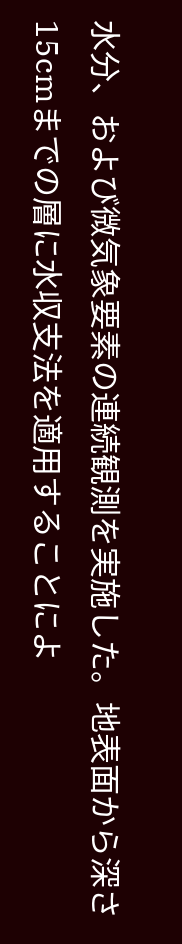水分、および微気象要素の連続観測を実施した。地表面から深さ15cmまでの層に水収支法を適用することによ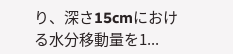り、深さ15cmにおける水分移動量を1...